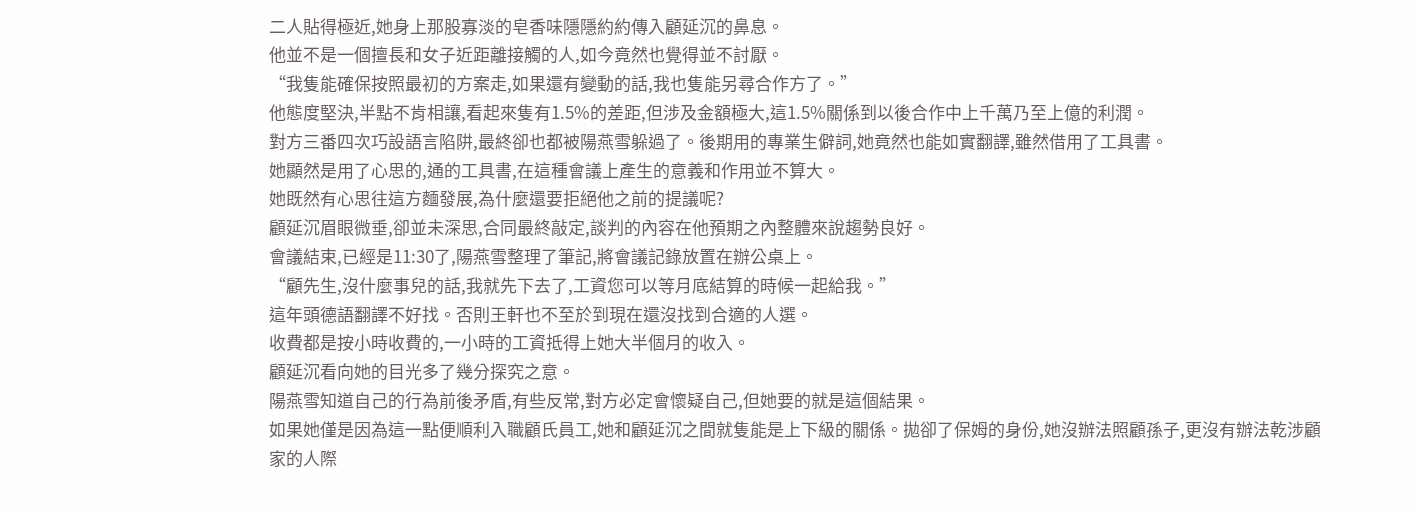二人貼得極近,她身上那股寡淡的皂香味隱隱約約傳入顧延沉的鼻息。
他並不是一個擅長和女子近距離接觸的人,如今竟然也覺得並不討厭。
“我隻能確保按照最初的方案走,如果還有變動的話,我也隻能另尋合作方了。”
他態度堅決,半點不肯相讓,看起來隻有1.5%的差距,但涉及金額極大,這1.5%關係到以後合作中上千萬乃至上億的利潤。
對方三番四次巧設語言陷阱,最終卻也都被陽燕雪躲過了。後期用的專業生僻詞,她竟然也能如實翻譯,雖然借用了工具書。
她顯然是用了心思的,通的工具書,在這種會議上產生的意義和作用並不算大。
她既然有心思往這方麵發展,為什麼還要拒絕他之前的提議呢?
顧延沉眉眼微垂,卻並未深思,合同最終敲定,談判的內容在他預期之內整體來說趨勢良好。
會議結束,已經是11:30了,陽燕雪整理了筆記,將會議記錄放置在辦公桌上。
“顧先生,沒什麼事兒的話,我就先下去了,工資您可以等月底結算的時候一起給我。”
這年頭德語翻譯不好找。否則王軒也不至於到現在還沒找到合適的人選。
收費都是按小時收費的,一小時的工資抵得上她大半個月的收入。
顧延沉看向她的目光多了幾分探究之意。
陽燕雪知道自己的行為前後矛盾,有些反常,對方必定會懷疑自己,但她要的就是這個結果。
如果她僅是因為這一點便順利入職顧氏員工,她和顧延沉之間就隻能是上下級的關係。拋卻了保姆的身份,她沒辦法照顧孫子,更沒有辦法乾涉顧家的人際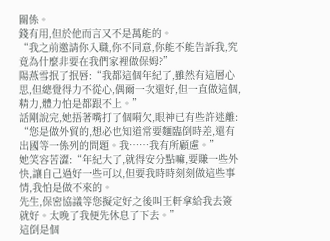關係。
錢有用,但於他而言又不是萬能的。
“我之前邀請你入職,你不同意,你能不能告訴我,究竟為什麼非要在我們家裡做保姆?”
陽燕雪抿了抿唇:“我都這個年紀了,雖然有這層心思,但總覺得力不從心,偶爾一次還好,但一直做這個,精力,體力怕是都跟不上。”
話剛說完,她捂著嘴打了個嗬欠,眼神已有些許迷離:
“您是做外貿的,想必也知道常要麵臨倒時差,還有出國等一係列的問題。我……我有所顧慮。”
她笑容苦澀:“年紀大了,就得安分點嘛,要賺一些外快,讓自己過好一些可以,但要我時時刻刻做這些事情,我怕是做不來的。
先生,保密協議等您擬定好之後叫王軒拿給我去簽就好。太晚了我便先休息了下去。”
這倒是個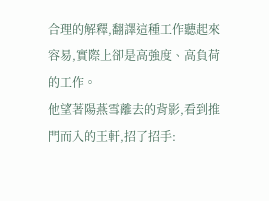合理的解釋,翻譯這種工作聽起來容易,實際上卻是高強度、高負荷的工作。
他望著陽燕雪離去的背影,看到推門而入的王軒,招了招手: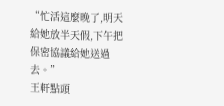“忙活這麼晚了,明天給她放半天假,下午把保密協議給她送過去。”
王軒點頭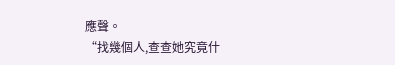應聲。
“找幾個人,查查她究竟什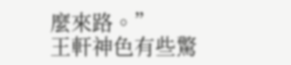麼來路。”
王軒神色有些驚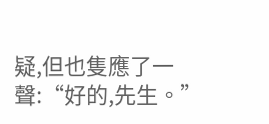疑,但也隻應了一聲:“好的,先生。”